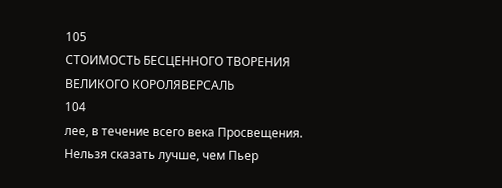105
СТОИМОСТЬ БЕСЦЕННОГО ТВОРЕНИЯ ВЕЛИКОГО КОРОЛЯВЕРСАЛЬ
104
лее, в течение всего века Просвещения. Нельзя сказать лучше, чем Пьер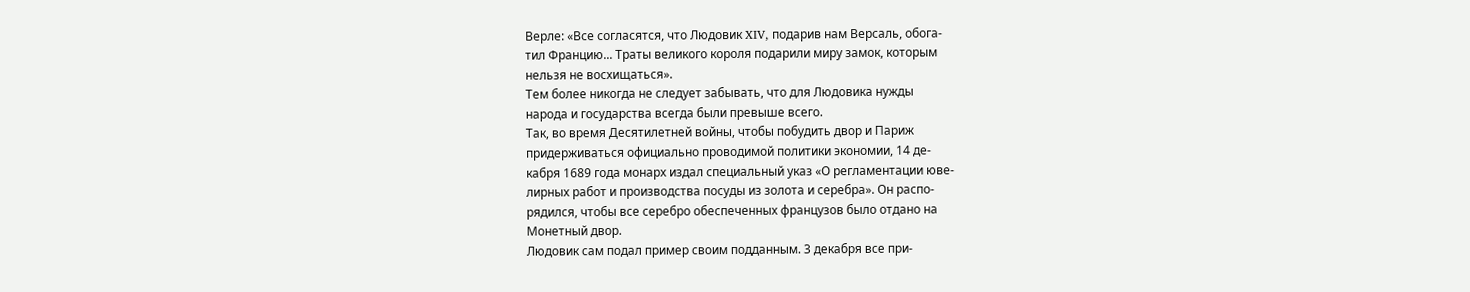Верле: «Все согласятся, что Людовик XIV, подарив нам Версаль, обога-
тил Францию... Траты великого короля подарили миру замок, которым
нельзя не восхищаться».
Тем более никогда не следует забывать, что для Людовика нужды
народа и государства всегда были превыше всего.
Так, во время Десятилетней войны, чтобы побудить двор и Париж
придерживаться официально проводимой политики экономии, 14 де-
кабря 1689 года монарх издал специальный указ «О регламентации юве-
лирных работ и производства посуды из золота и серебра». Он распо-
рядился, чтобы все серебро обеспеченных французов было отдано на
Монетный двор.
Людовик сам подал пример своим подданным. 3 декабря все при-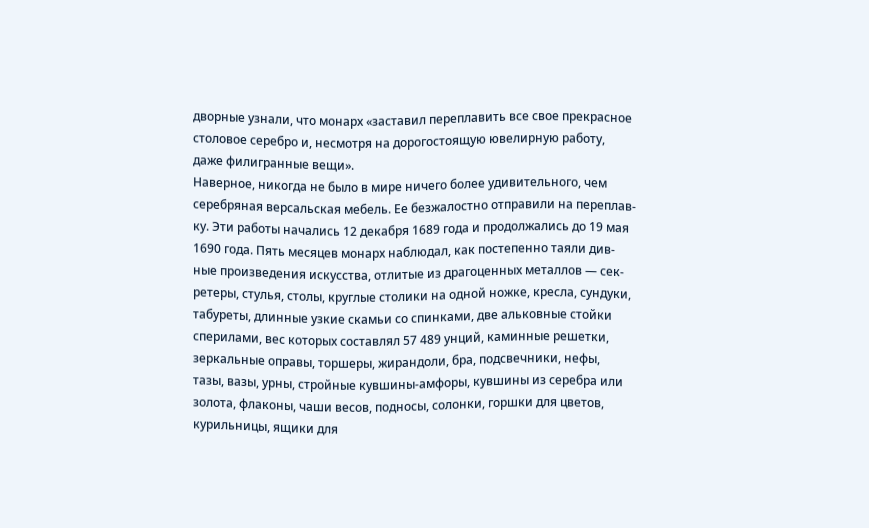дворные узнали, что монарх «заставил переплавить все свое прекрасное
столовое серебро и, несмотря на дорогостоящую ювелирную работу,
даже филигранные вещи».
Наверное, никогда не было в мире ничего более удивительного, чем
серебряная версальская мебель. Ее безжалостно отправили на переплав-
ку. Эти работы начались 12 декабря 1689 года и продолжались до 19 мая
1690 года. Пять месяцев монарх наблюдал, как постепенно таяли див-
ные произведения искусства, отлитые из драгоценных металлов — сек-
ретеры, стулья, столы, круглые столики на одной ножке, кресла, сундуки,
табуреты, длинные узкие скамьи со спинками, две альковные стойки
сперилами, вес которых составлял 57 489 унций, каминные решетки,
зеркальные оправы, торшеры, жирандоли, бра, подсвечники, нефы,
тазы, вазы, урны, стройные кувшины-амфоры, кувшины из серебра или
золота, флаконы, чаши весов, подносы, солонки, горшки для цветов,
курильницы, ящики для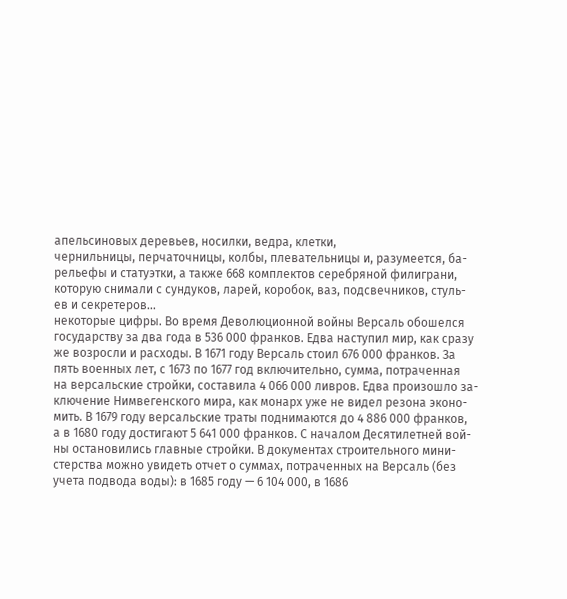апельсиновых деревьев, носилки, ведра, клетки,
чернильницы, перчаточницы, колбы, плевательницы и, разумеется, ба-
рельефы и статуэтки, а также 668 комплектов серебряной филиграни,
которую снимали с сундуков, ларей, коробок, ваз, подсвечников, стуль-
ев и секретеров...
некоторые цифры. Во время Деволюционной войны Версаль обошелся
государству за два года в 536 000 франков. Едва наступил мир, как сразу
же возросли и расходы. В 1671 году Версаль стоил 676 000 франков. За
пять военных лет, с 1673 по 1677 год включительно, сумма, потраченная
на версальские стройки, составила 4 066 000 ливров. Едва произошло за-
ключение Нимвегенского мира, как монарх уже не видел резона эконо-
мить. В 1679 году версальские траты поднимаются до 4 886 000 франков,
а в 1680 году достигают 5 641 000 франков. С началом Десятилетней вой-
ны остановились главные стройки. В документах строительного мини-
стерства можно увидеть отчет о суммах, потраченных на Версаль (без
учета подвода воды): в 1685 году — 6 104 000, в 1686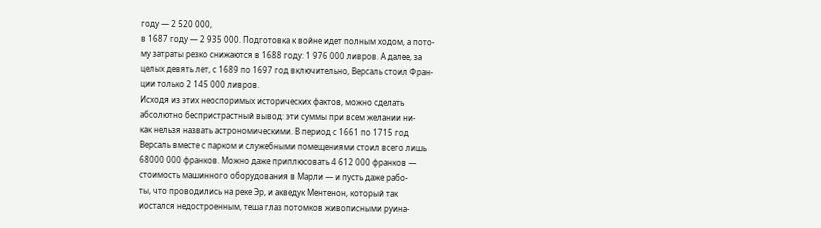году — 2 520 000,
в 1687 году — 2 935 000. Подготовка к войне идет полным ходом, а пото-
му затраты резко снижаются в 1688 году: 1 976 000 ливров. А далее, за
целых девять лет, с 1689 по 1697 год включительно, Версаль стоил Фран-
ции только 2 145 000 ливров.
Исходя из этих неоспоримых исторических фактов, можно сделать
абсолютно беспристрастный вывод: эти суммы при всем желании ни-
как нельзя назвать астрономическими. В период с 1661 по 1715 год
Версаль вместе с парком и служебными помещениями стоил всего лишь
68000 000 франков. Можно даже приплюсовать 4 612 000 франков —
стоимость машинного оборудования в Марли — и пусть даже рабо-
ты, что проводились на реке Эр, и акведук Ментенон, который так
иостался недостроенным, теша глаз потомков живописными руина-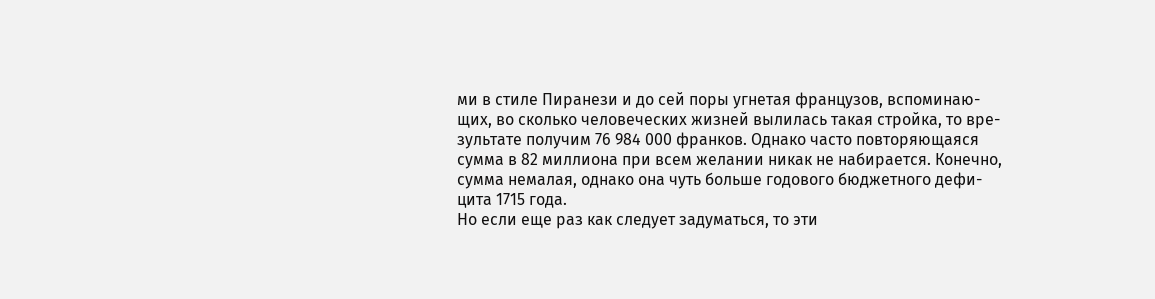ми в стиле Пиранези и до сей поры угнетая французов, вспоминаю-
щих, во сколько человеческих жизней вылилась такая стройка, то вре-
зультате получим 76 984 000 франков. Однако часто повторяющаяся
сумма в 82 миллиона при всем желании никак не набирается. Конечно,
сумма немалая, однако она чуть больше годового бюджетного дефи-
цита 1715 года.
Но если еще раз как следует задуматься, то эти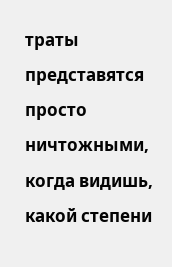траты представятся
просто ничтожными, когда видишь, какой степени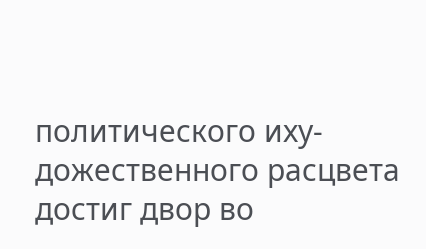политического иху-
дожественного расцвета достиг двор во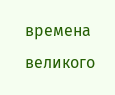времена великого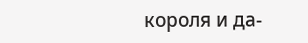короля и да-